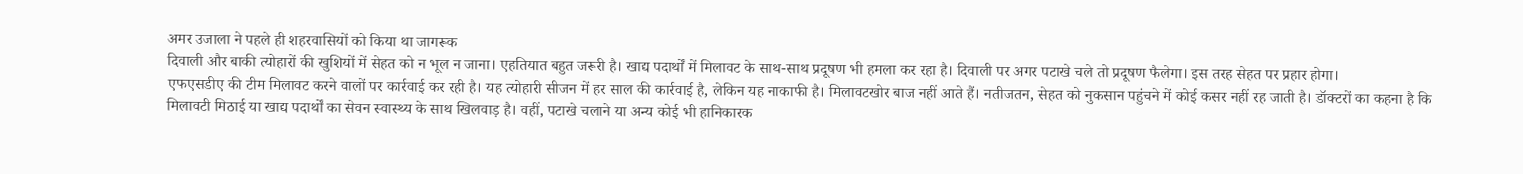अमर उजाला ने पहले ही शहरवासियों को किया था जागरूक
दिवाली और बाकी त्योहारों की खुशियों में सेहत को न भूल न जाना। एहतियात बहुत जरूरी है। खाद्य पदार्थों में मिलावट के साथ-साथ प्रदूषण भी हमला कर रहा है। दिवाली पर अगर पटाखे चले तो प्रदूषण फैलेगा। इस तरह सेहत पर प्रहार होगा।
एफएसडीए की टीम मिलावट करने वालों पर कार्रवाई कर रही है। यह त्योहारी सीजन में हर साल की कार्रवाई है, लेकिन यह नाकाफी है। मिलावटखोर बाज नहीं आते हैं। नतीजतन, सेहत को नुकसान पहुंचने में कोई कसर नहीं रह जाती है। डॉक्टरों का कहना है कि मिलावटी मिठाई या खाद्य पदार्थों का सेवन स्वास्थ्य के साथ खिलवाड़ है। वहीं, पटाखे चलाने या अन्य कोई भी हानिकारक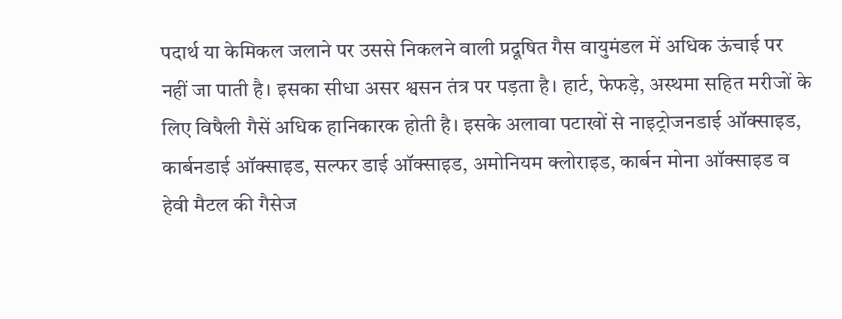पदार्थ या केमिकल जलाने पर उससे निकलने वाली प्रदूषित गैस वायुमंडल में अधिक ऊंचाई पर नहीं जा पाती है। इसका सीधा असर श्वसन तंत्र पर पड़ता है। हार्ट, फेफड़े, अस्थमा सहित मरीजों के लिए विषैली गैसें अधिक हानिकारक होती है। इसके अलावा पटाखों से नाइट्रोजनडाई ऑक्साइड, कार्बनडाई ऑक्साइड, सल्फर डाई ऑक्साइड, अमोनियम क्लोराइड, कार्बन मोना ऑक्साइड व हेवी मैटल की गैसेज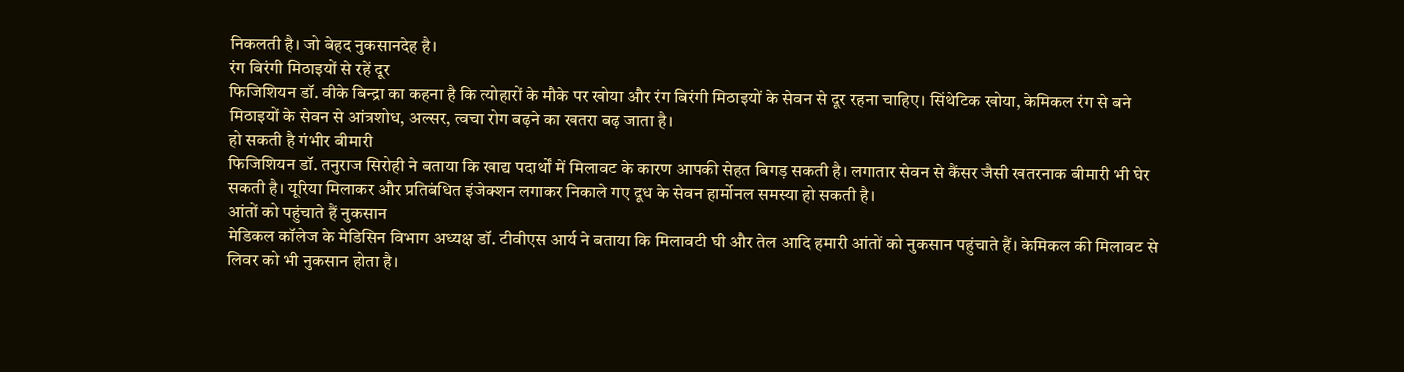निकलती है। जो बेहद नुकसानदेह है।
रंग बिरंगी मिठाइयों से रहें दूर
फिजिशियन डॉ. वीके बिन्द्रा का कहना है कि त्योहारों के मौके पर खोया और रंग बिरंगी मिठाइयों के सेवन से दूर रहना चाहिए। सिंथेटिक खोया, केमिकल रंग से बने मिठाइयों के सेवन से आंत्रशोध, अल्सर, त्वचा रोग बढ़ने का खतरा बढ़ जाता है।
हो सकती है गंभीर बीमारी
फिजिशियन डॉ. तनुराज सिरोही ने बताया कि खाद्य पदार्थों में मिलावट के कारण आपकी सेहत बिगड़ सकती है। लगातार सेवन से कैंसर जैसी खतरनाक बीमारी भी घेर सकती है। यूरिया मिलाकर और प्रतिबंधित इंजेक्शन लगाकर निकाले गए दूध के सेवन हार्मोनल समस्या हो सकती है।
आंतों को पहुंचाते हैं नुकसान
मेडिकल कॉलेज के मेडिसिन विभाग अध्यक्ष डॉ. टीवीएस आर्य ने बताया कि मिलावटी घी और तेल आदि हमारी आंतों को नुकसान पहुंचाते हैं। केमिकल की मिलावट से लिवर को भी नुकसान होता है।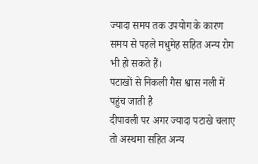ज्यादा समय तक उपयोग के कारण समय से पहले मधुमेह सहित अन्य रोग भी हो सकते हैं।
पटाखों से निकली गैस श्वास नली में पहुंच जाती है
दीपावली पर अगर ज्यादा पटाखे चलाए तो अस्थमा सहित अन्य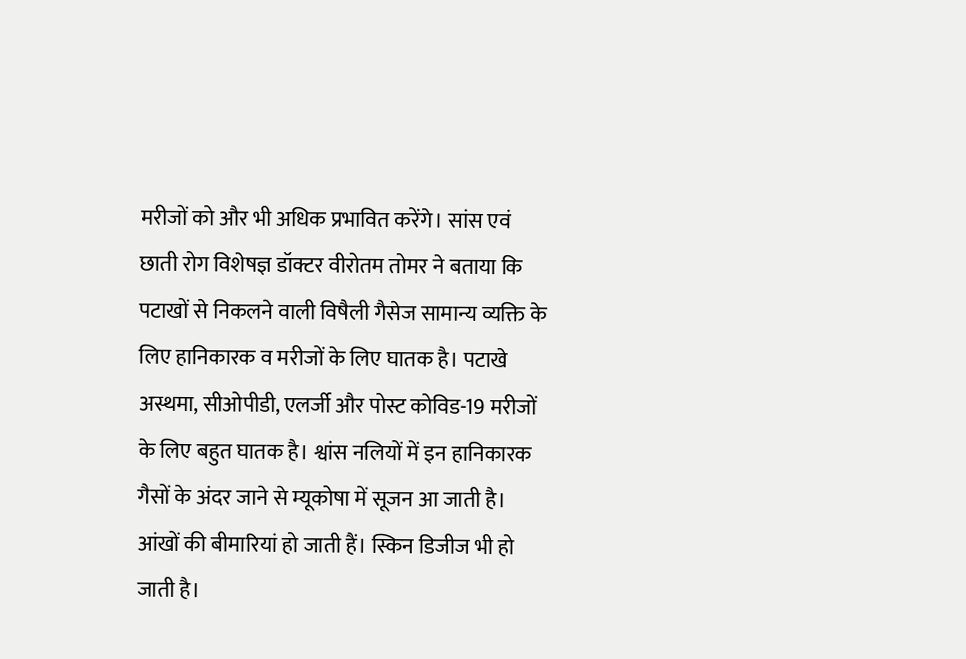मरीजों को और भी अधिक प्रभावित करेंगे। सांस एवं छाती रोग विशेषज्ञ डॉक्टर वीरोतम तोमर ने बताया कि पटाखों से निकलने वाली विषैली गैसेज सामान्य व्यक्ति के लिए हानिकारक व मरीजों के लिए घातक है। पटाखे अस्थमा, सीओपीडी, एलर्जी और पोस्ट कोविड-19 मरीजों के लिए बहुत घातक है। श्वांस नलियों में इन हानिकारक गैसों के अंदर जाने से म्यूकोषा में सूजन आ जाती है। आंखों की बीमारियां हो जाती हैं। स्किन डिजीज भी हो जाती है।